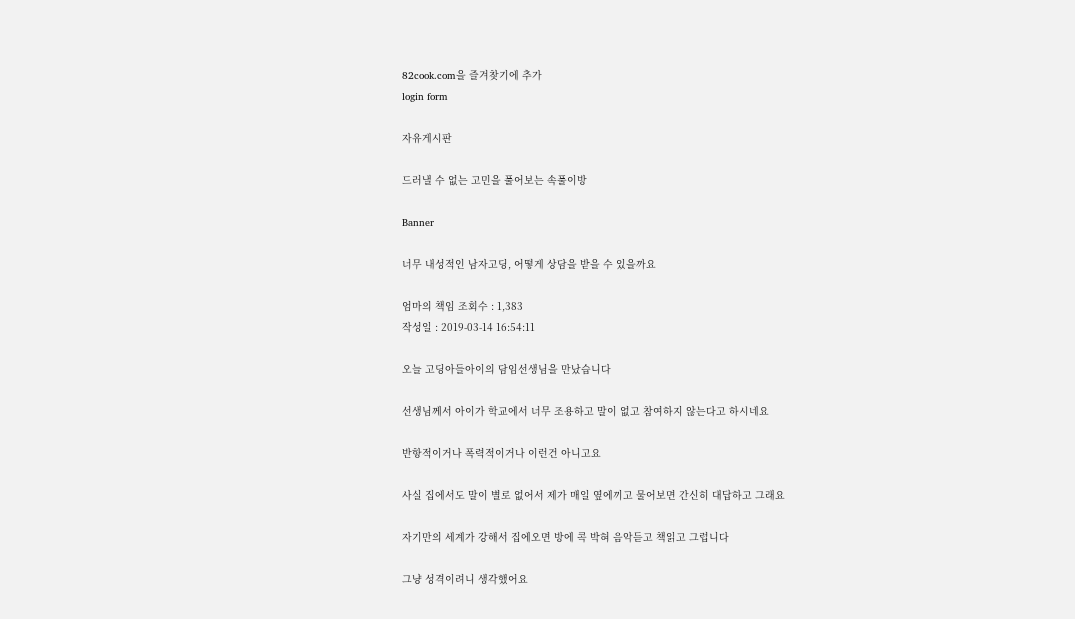82cook.com을 즐겨찾기에 추가
login form

자유게시판

드러낼 수 없는 고민을 풀어보는 속풀이방

Banner

너무 내성적인 남자고딩, 어떻게 상담을 받을 수 있을까요

엄마의 책임 조회수 : 1,383
작성일 : 2019-03-14 16:54:11

오늘 고딩아들아이의 담임선생님을 만났습니다

선생님께서 아이가 학교에서 너무 조용하고 말이 없고 참여하지 않는다고 하시네요

반항적이거나 폭력적이거나 이런건 아니고요

사실 집에서도 말이 별로 없어서 제가 매일 옆에끼고 물어보면 간신히 대답하고 그래요

자기만의 세계가 강해서 집에오면 방에 콕 박혀 음악듣고 책읽고 그럽니다

그냥 성격이려니 생각했어요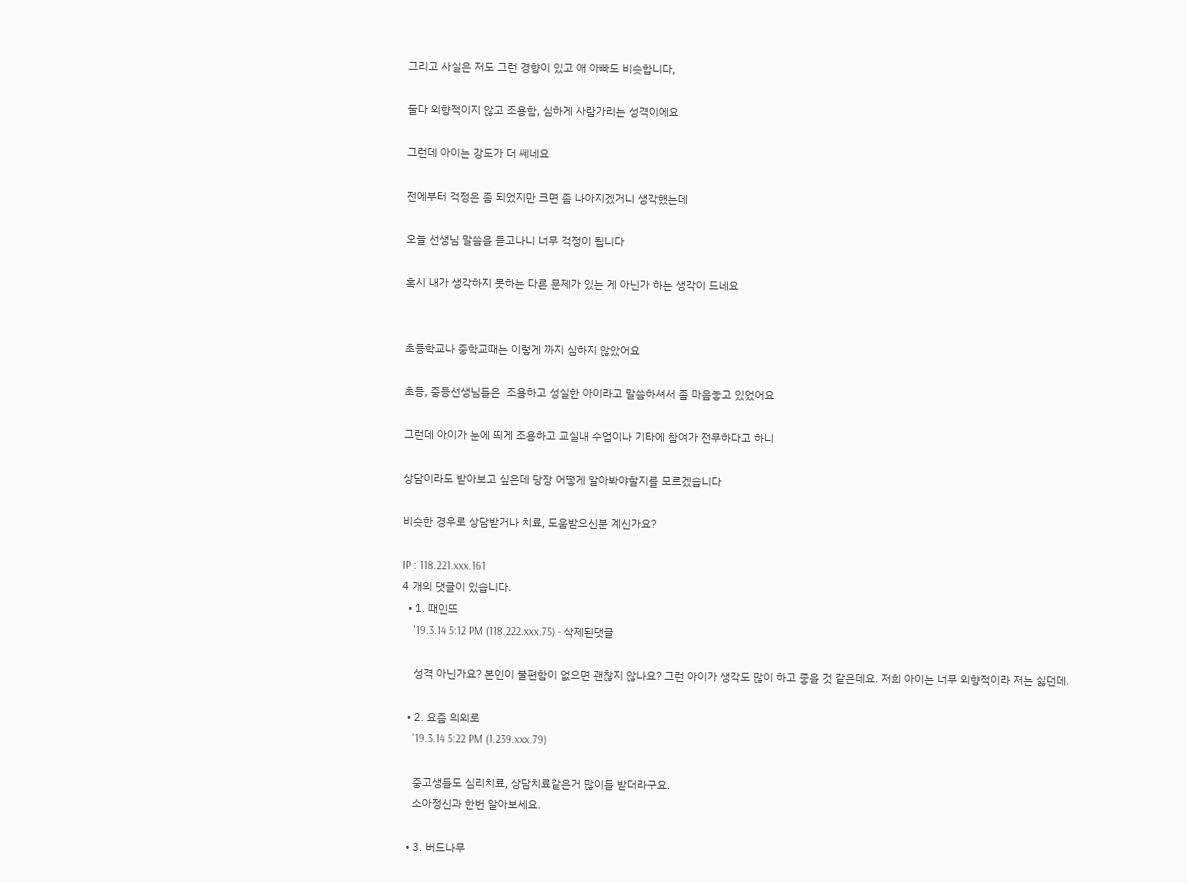그리고 사실은 저도 그런 경향이 있고 애 아빠도 비슷합니다,

둘다 외향적이지 않고 조용함, 심하게 사람가리는 성격이에요

그런데 아이는 강도가 더 쎄네요

전에부터 걱정은 좀 되었지만 크면 좀 나아지겠거니 생각했는데

오늘 선생님 말씀을 듣고나니 너무 걱정이 됩니다

혹시 내가 생각하지 못하는 다른 문제가 있는 게 아닌가 하는 생각이 드네요


초등학교나 중학교때는 이렇게 까지 심하지 않았어요

초등, 중등선생님들은  조용하고 성실한 아이라고 말씀하셔서 좀 마음놓고 있었어요

그런데 아이가 눈에 띄게 조용하고 교실내 수업이나 기타에 참여가 전무하다고 하니

상담이라도 받아보고 싶은데 당장 어떻게 알아봐야할지를 모르겠습니다

비슷한 경우로 상담받거나 치료, 도움받으신분 계신가요?

IP : 118.221.xxx.161
4 개의 댓글이 있습니다.
  • 1. 때인뜨
    '19.3.14 5:12 PM (118.222.xxx.75) - 삭제된댓글

    성격 아닌가요? 본인이 불편함이 없으면 괜찮지 않나요? 그런 아이가 생각도 많이 하고 좋을 것 같은데요. 저희 아이는 너무 외향적이라 저는 싫던데.

  • 2. 요즘 의외로
    '19.3.14 5:22 PM (1.239.xxx.79)

    중고생들도 심리치료, 상담치료같은거 많이들 받더라구요.
    소아정신과 한번 알아보세요.

  • 3. 버드나무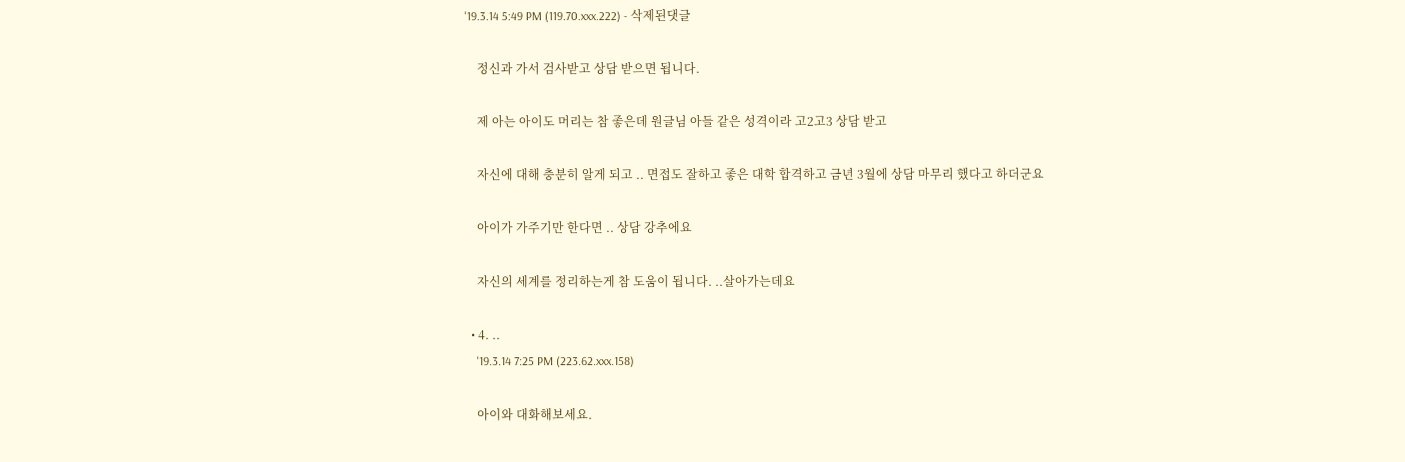'19.3.14 5:49 PM (119.70.xxx.222) - 삭제된댓글

    정신과 가서 검사받고 상담 받으면 됩니다.

    제 아는 아이도 머리는 참 좋은데 원글님 아들 같은 성격이라 고2고3 상담 받고

    자신에 대해 충분히 알게 되고 .. 면접도 잘하고 좋은 대학 합격하고 금년 3월에 상담 마무리 했다고 하더군요

    아이가 가주기만 한다면 .. 상담 강추에요

    자신의 세계를 정리하는게 참 도움이 됩니다. ..살아가는데요

  • 4. ..
    '19.3.14 7:25 PM (223.62.xxx.158)

    아이와 대화해보세요.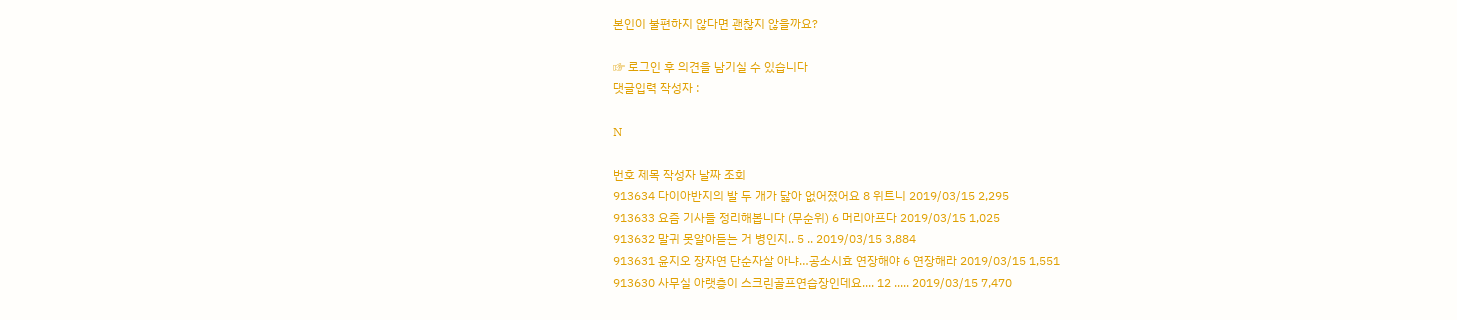본인이 불편하지 않다면 괜찮지 않을까요?

☞ 로그인 후 의견을 남기실 수 있습니다
댓글입력 작성자 :

N

번호 제목 작성자 날짜 조회
913634 다이아반지의 발 두 개가 닳아 없어졌어요 8 위트니 2019/03/15 2,295
913633 요즘 기사들 정리해봅니다 (무순위) 6 머리아프다 2019/03/15 1,025
913632 말귀 못알아듣는 거 병인지.. 5 .. 2019/03/15 3,884
913631 윤지오 장자연 단순자살 아냐…공소시효 연장해야 6 연장해라 2019/03/15 1,551
913630 사무실 아랫층이 스크린골프연습장인데요.... 12 ..... 2019/03/15 7,470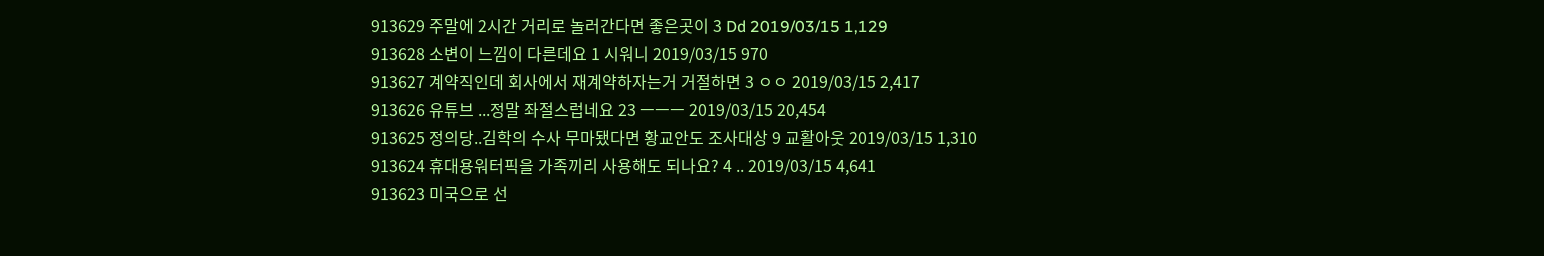913629 주말에 2시간 거리로 놀러간다면 좋은곳이 3 Dd 2019/03/15 1,129
913628 소변이 느낌이 다른데요 1 시워니 2019/03/15 970
913627 계약직인데 회사에서 재계약하자는거 거절하면 3 ㅇㅇ 2019/03/15 2,417
913626 유튜브 ...정말 좌절스럽네요 23 ㅡㅡㅡ 2019/03/15 20,454
913625 정의당..김학의 수사 무마됐다면 황교안도 조사대상 9 교활아웃 2019/03/15 1,310
913624 휴대용워터픽을 가족끼리 사용해도 되나요? 4 .. 2019/03/15 4,641
913623 미국으로 선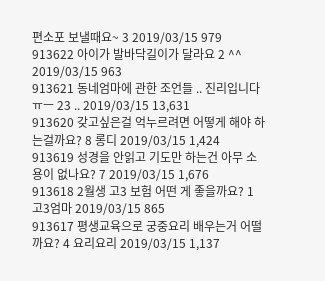편소포 보낼때요~ 3 2019/03/15 979
913622 아이가 발바닥길이가 달라요 2 ^^ 2019/03/15 963
913621 동네엄마에 관한 조언들 .. 진리입니다ㅠㅡ 23 .. 2019/03/15 13,631
913620 갖고싶은걸 억누르려면 어떻게 해야 하는걸까요? 8 롱디 2019/03/15 1,424
913619 성경을 안읽고 기도만 하는건 아무 소용이 없나요? 7 2019/03/15 1,676
913618 2월생 고3 보험 어떤 게 좋을까요? 1 고3엄마 2019/03/15 865
913617 평생교육으로 궁중요리 배우는거 어떨까요? 4 요리요리 2019/03/15 1,137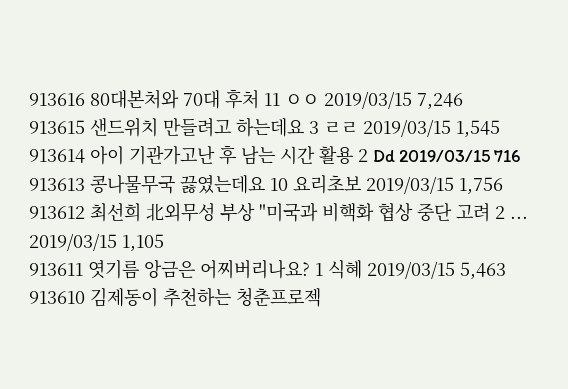913616 80대본처와 70대 후처 11 ㅇㅇ 2019/03/15 7,246
913615 샌드위치 만들려고 하는데요 3 ㄹㄹ 2019/03/15 1,545
913614 아이 기관가고난 후 남는 시간 활용 2 Dd 2019/03/15 716
913613 콩나물무국 끓였는데요 10 요리초보 2019/03/15 1,756
913612 최선희 北외무성 부상 "미국과 비핵화 협상 중단 고려 2 ... 2019/03/15 1,105
913611 엿기름 앙금은 어찌버리나요? 1 식혜 2019/03/15 5,463
913610 김제동이 추천하는 청춘프로젝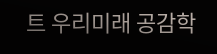트 우리미래 공감학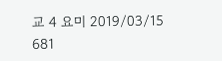교 4 요미 2019/03/15 681